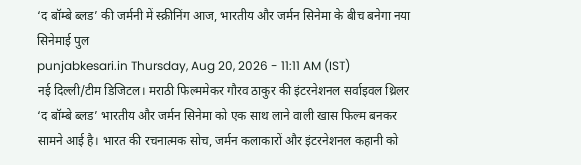‘द बॉम्बे ब्लड’ की जर्मनी में स्क्रीनिंग आज, भारतीय और जर्मन सिनेमा के बीच बनेगा नया सिनेमाई पुल
punjabkesari.in Thursday, Aug 20, 2026 - 11:11 AM (IST)
नई दिल्ली/टीम डिजिटल। मराठी फिल्ममेकर गौरव ठाकुर की इंटरनेशनल सर्वाइवल थ्रिलर ‘द बॉम्बे ब्लड’ भारतीय और जर्मन सिनेमा को एक साथ लाने वाली खास फिल्म बनकर सामने आई है। भारत की रचनात्मक सोच, जर्मन कलाकारों और इंटरनेशनल कहानी को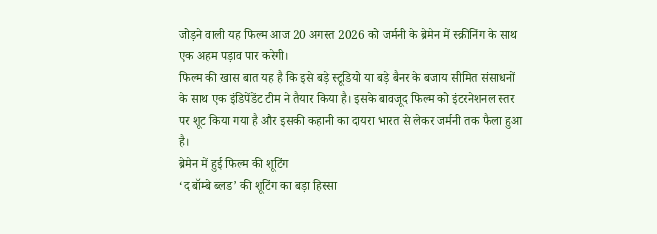जोड़ने वाली यह फिल्म आज 20 अगस्त 2026 को जर्मनी के ब्रेमेन में स्क्रीनिंग के साथ एक अहम पड़ाव पार करेगी।
फिल्म की खास बात यह है कि इसे बड़े स्टूडियो या बड़े बैनर के बजाय सीमित संसाधनों के साथ एक इंडिपेंडेंट टीम ने तैयार किया है। इसके बावजूद फिल्म को इंटरनेशनल स्तर पर शूट किया गया है और इसकी कहानी का दायरा भारत से लेकर जर्मनी तक फैला हुआ है।
ब्रेमेन में हुई फिल्म की शूटिंग
‘द बॉम्बे ब्लड’ की शूटिंग का बड़ा हिस्सा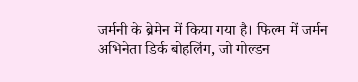जर्मनी के ब्रेमेन में किया गया है। फिल्म में जर्मन अभिनेता डिर्क बोहलिंग, जो गोल्डन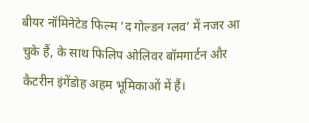बीयर नॉमिनेटेड फिल्म ‘द गोल्डन ग्लव’ में नजर आ चुके हैं, के साथ फिलिप ओलिवर बॉमगार्टन और कैटरीन इंगेंडोह अहम भूमिकाओं में हैं।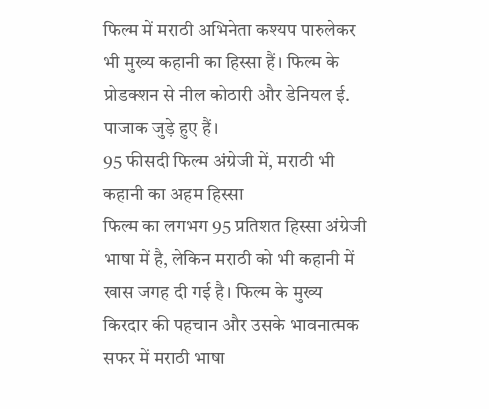फिल्म में मराठी अभिनेता कश्यप पारुलेकर भी मुख्य कहानी का हिस्सा हैं। फिल्म के प्रोडक्शन से नील कोठारी और डेनियल ई. पाजाक जुड़े हुए हैं।
95 फीसदी फिल्म अंग्रेजी में, मराठी भी कहानी का अहम हिस्सा
फिल्म का लगभग 95 प्रतिशत हिस्सा अंग्रेजी भाषा में है, लेकिन मराठी को भी कहानी में खास जगह दी गई है। फिल्म के मुख्य किरदार की पहचान और उसके भावनात्मक सफर में मराठी भाषा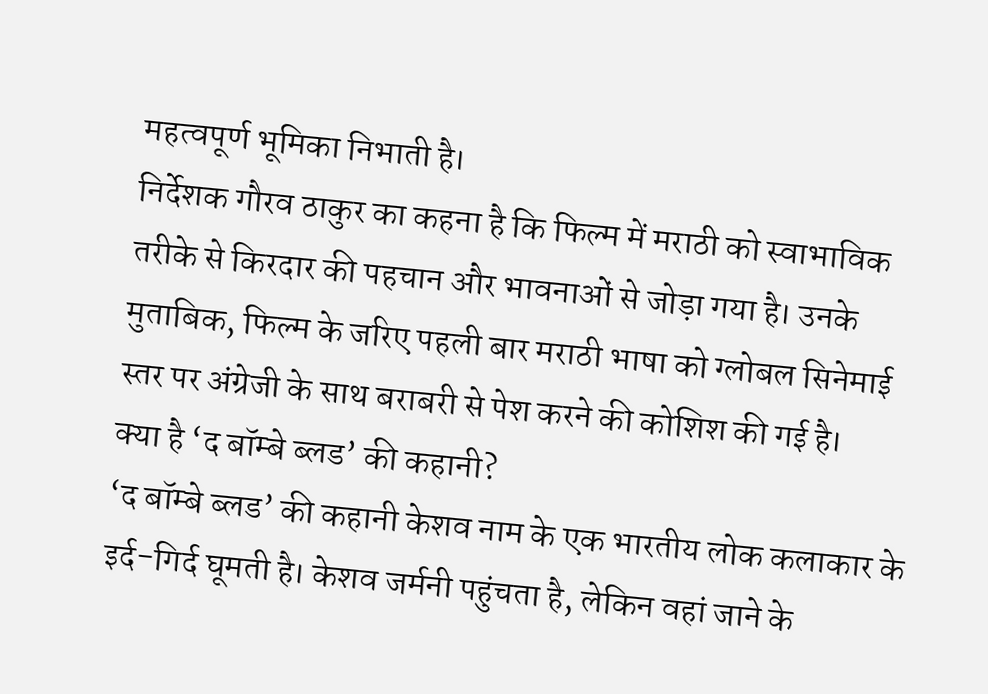महत्वपूर्ण भूमिका निभाती है।
निर्देशक गौरव ठाकुर का कहना है कि फिल्म में मराठी को स्वाभाविक तरीके से किरदार की पहचान और भावनाओं से जोड़ा गया है। उनके मुताबिक, फिल्म के जरिए पहली बार मराठी भाषा को ग्लोबल सिनेमाई स्तर पर अंग्रेजी के साथ बराबरी से पेश करने की कोशिश की गई है।
क्या है ‘द बॉम्बे ब्लड’ की कहानी?
‘द बॉम्बे ब्लड’ की कहानी केशव नाम के एक भारतीय लोक कलाकार के इर्द-गिर्द घूमती है। केशव जर्मनी पहुंचता है, लेकिन वहां जाने के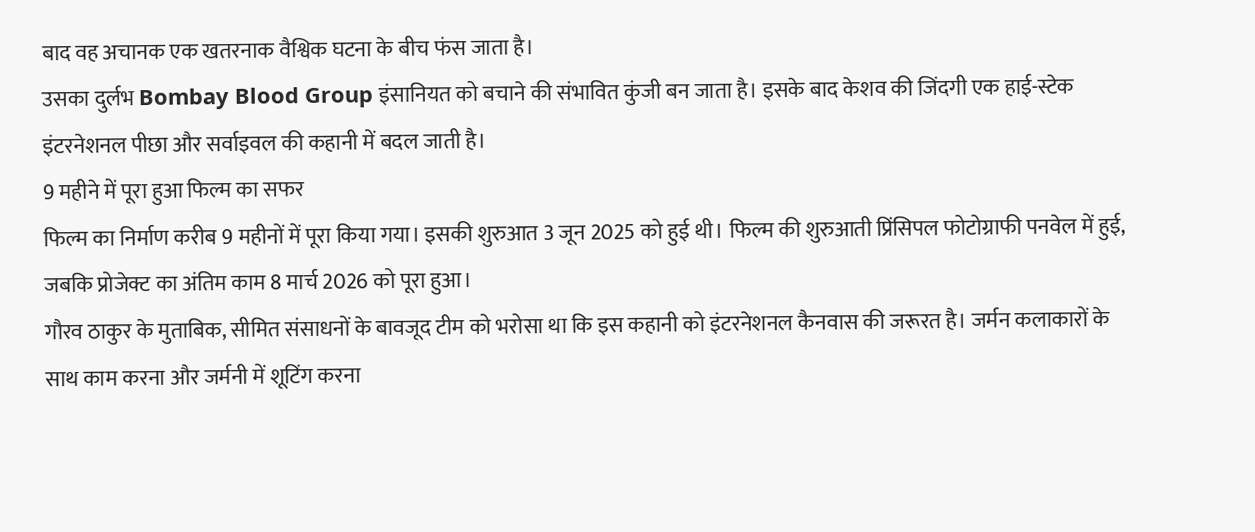बाद वह अचानक एक खतरनाक वैश्विक घटना के बीच फंस जाता है।
उसका दुर्लभ Bombay Blood Group इंसानियत को बचाने की संभावित कुंजी बन जाता है। इसके बाद केशव की जिंदगी एक हाई-स्टेक इंटरनेशनल पीछा और सर्वाइवल की कहानी में बदल जाती है।
9 महीने में पूरा हुआ फिल्म का सफर
फिल्म का निर्माण करीब 9 महीनों में पूरा किया गया। इसकी शुरुआत 3 जून 2025 को हुई थी। फिल्म की शुरुआती प्रिंसिपल फोटोग्राफी पनवेल में हुई, जबकि प्रोजेक्ट का अंतिम काम 8 मार्च 2026 को पूरा हुआ।
गौरव ठाकुर के मुताबिक, सीमित संसाधनों के बावजूद टीम को भरोसा था कि इस कहानी को इंटरनेशनल कैनवास की जरूरत है। जर्मन कलाकारों के साथ काम करना और जर्मनी में शूटिंग करना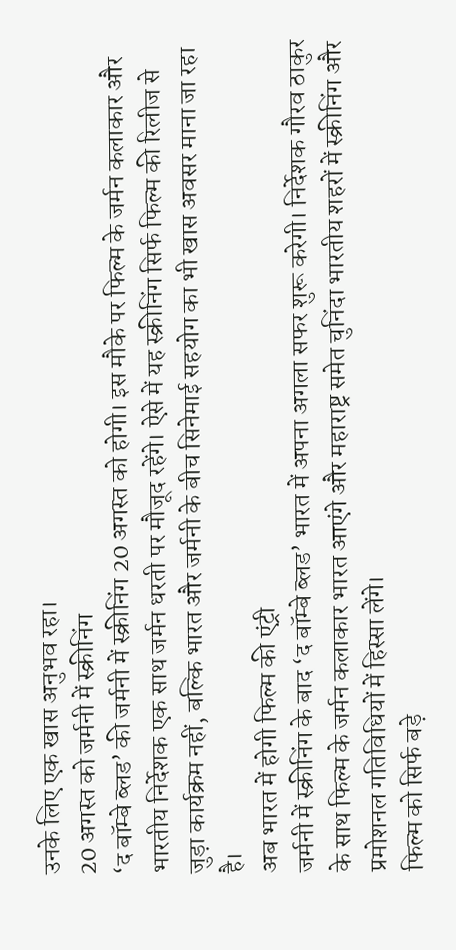उनके लिए एक खास अनुभव रहा।
20 अगस्त को जर्मनी में स्क्रीनिंग
‘द बॉम्बे ब्लड’ की जर्मनी में स्क्रीनिंग 20 अगस्त को होगी। इस मौके पर फिल्म के जर्मन कलाकार और भारतीय निर्देशक एक साथ जर्मन धरती पर मौजूद रहेंगे। ऐसे में यह स्क्रीनिंग सिर्फ फिल्म की रिलीज से जुड़ा कार्यक्रम नहीं, बल्कि भारत और जर्मनी के बीच सिनेमाई सहयोग का भी खास अवसर माना जा रहा है।
अब भारत में होगी फिल्म की एंट्री
जर्मनी में स्क्रीनिंग के बाद ‘द बॉम्बे ब्लड’ भारत में अपना अगला सफर शुरू करेगी। निर्देशक गौरव ठाकुर के साथ फिल्म के जर्मन कलाकार भारत आएंगे और महाराष्ट्र समेत चुनिंदा भारतीय शहरों में स्क्रीनिंग और प्रमोशनल गतिविधियों में हिस्सा लेंगे।
फिल्म को सिर्फ बड़े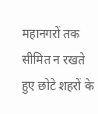महानगरों तक सीमित न रखते हुए छोटे शहरों के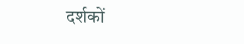दर्शकों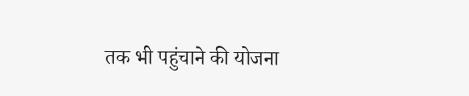तक भी पहुंचाने की योजना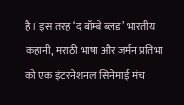है। इस तरह ‘द बॉम्बे ब्लड’ भारतीय कहानी, मराठी भाषा और जर्मन प्रतिभा को एक इंटरनेशनल सिनेमाई मंच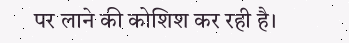पर लाने की कोशिश कर रही है।